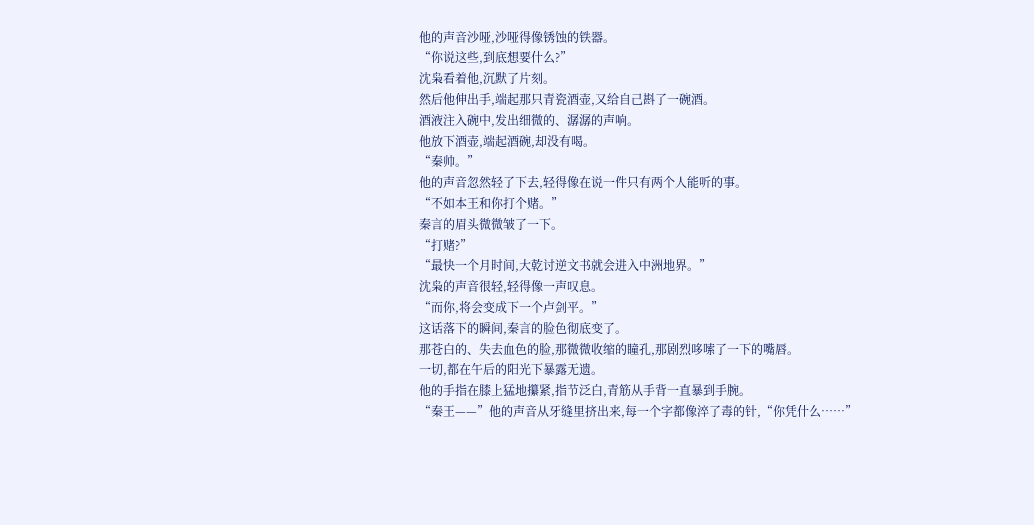他的声音沙哑,沙哑得像锈蚀的铁器。
“你说这些,到底想要什么?”
沈枭看着他,沉默了片刻。
然后他伸出手,端起那只青瓷酒壶,又给自己斟了一碗酒。
酒液注入碗中,发出细微的、潺潺的声响。
他放下酒壶,端起酒碗,却没有喝。
“秦帅。”
他的声音忽然轻了下去,轻得像在说一件只有两个人能听的事。
“不如本王和你打个赌。”
秦言的眉头微微皱了一下。
“打赌?”
“最快一个月时间,大乾讨逆文书就会进入中洲地界。”
沈枭的声音很轻,轻得像一声叹息。
“而你,将会变成下一个卢剑平。”
这话落下的瞬间,秦言的脸色彻底变了。
那苍白的、失去血色的脸,那微微收缩的瞳孔,那剧烈哆嗦了一下的嘴唇。
一切,都在午后的阳光下暴露无遗。
他的手指在膝上猛地攥紧,指节泛白,青筋从手背一直暴到手腕。
“秦王——”他的声音从牙缝里挤出来,每一个字都像淬了毒的针,“你凭什么……”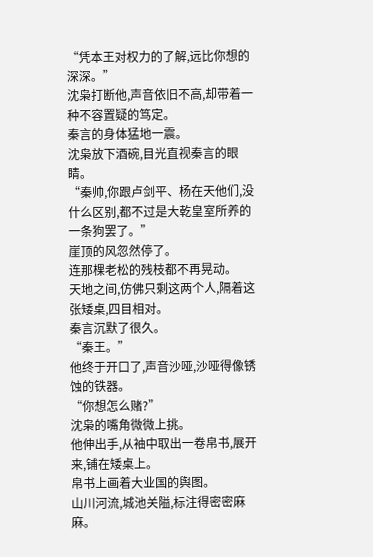“凭本王对权力的了解,远比你想的深深。”
沈枭打断他,声音依旧不高,却带着一种不容置疑的笃定。
秦言的身体猛地一震。
沈枭放下酒碗,目光直视秦言的眼睛。
“秦帅,你跟卢剑平、杨在天他们,没什么区别,都不过是大乾皇室所养的一条狗罢了。”
崖顶的风忽然停了。
连那棵老松的残枝都不再晃动。
天地之间,仿佛只剩这两个人,隔着这张矮桌,四目相对。
秦言沉默了很久。
“秦王。”
他终于开口了,声音沙哑,沙哑得像锈蚀的铁器。
“你想怎么赌?”
沈枭的嘴角微微上挑。
他伸出手,从袖中取出一卷帛书,展开来,铺在矮桌上。
帛书上画着大业国的舆图。
山川河流,城池关隘,标注得密密麻麻。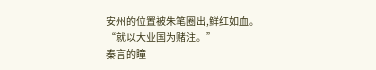安州的位置被朱笔圈出,鲜红如血。
“就以大业国为赌注。”
秦言的瞳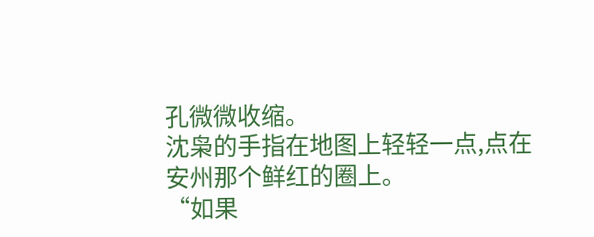孔微微收缩。
沈枭的手指在地图上轻轻一点,点在安州那个鲜红的圈上。
“如果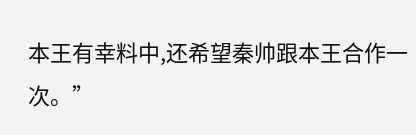本王有幸料中,还希望秦帅跟本王合作一次。”